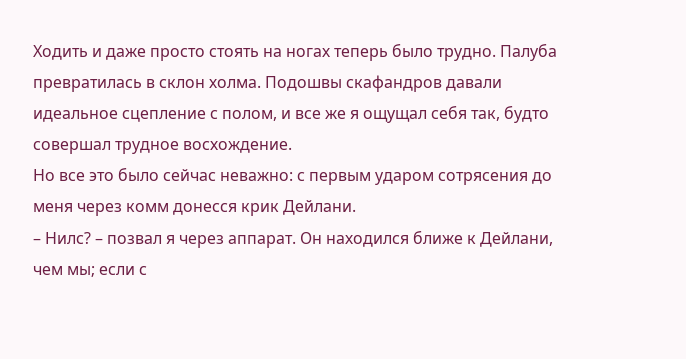Ходить и даже просто стоять на ногах теперь было трудно. Палуба превратилась в склон холма. Подошвы скафандров давали идеальное сцепление с полом, и все же я ощущал себя так, будто совершал трудное восхождение.
Но все это было сейчас неважно: с первым ударом сотрясения до меня через комм донесся крик Дейлани.
– Нилс? – позвал я через аппарат. Он находился ближе к Дейлани, чем мы; если с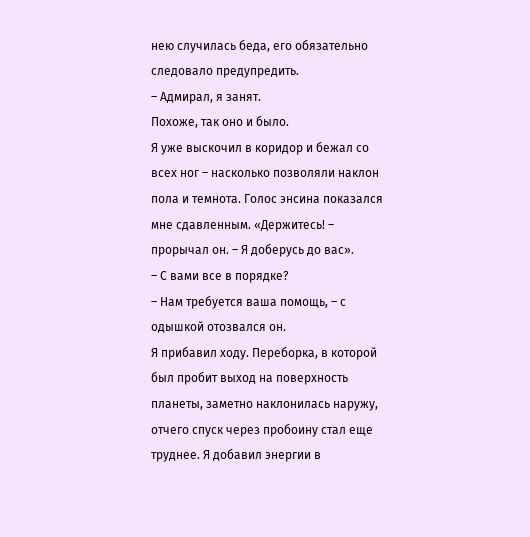нею случилась беда, его обязательно следовало предупредить.
– Адмирал, я занят.
Похоже, так оно и было.
Я уже выскочил в коридор и бежал со всех ног – насколько позволяли наклон пола и темнота. Голос энсина показался мне сдавленным. «Держитесь! – прорычал он. – Я доберусь до вас».
– С вами все в порядке?
– Нам требуется ваша помощь, – с одышкой отозвался он.
Я прибавил ходу. Переборка, в которой был пробит выход на поверхность планеты, заметно наклонилась наружу, отчего спуск через пробоину стал еще труднее. Я добавил энергии в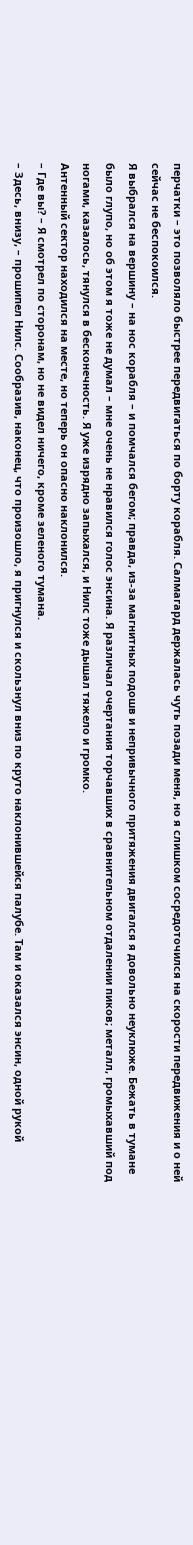перчатки – это позволяло быстрее передвигаться по борту корабля. Салмагард держалась чуть позади меня, но я слишком сосредоточился на скорости передвижения и о ней сейчас не беспокоился.
Я выбрался на вершину – на нос корабля – и помчался бегом; правда, из-за магнитных подошв и непривычного притяжения двигался я довольно неуклюже. Бежать в тумане было глупо, но об этом я тоже не думал – мне очень не нравился голос энсина. Я различал очертания торчавших в сравнительном отдалении пиков; металл, громыхавший под ногами, казалось, тянулся в бесконечность. Я уже изрядно запыхался, и Нилс тоже дышал тяжело и громко.
Антенный сектор находился на месте, но теперь он опасно наклонился.
– Где вы? – Я смотрел по сторонам, но не видел ничего, кроме зеленого тумана.
– Здесь, внизу, – прошипел Нилс. Сообразив, наконец, что произошло, я пригнулся и скользнул вниз по круто наклонившейся палубе. Там и оказался энсин, одной рукой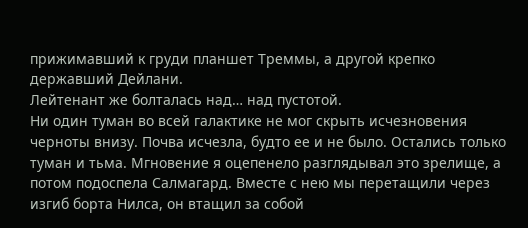прижимавший к груди планшет Треммы, а другой крепко державший Дейлани.
Лейтенант же болталась над… над пустотой.
Ни один туман во всей галактике не мог скрыть исчезновения черноты внизу. Почва исчезла, будто ее и не было. Остались только туман и тьма. Мгновение я оцепенело разглядывал это зрелище, а потом подоспела Салмагард. Вместе с нею мы перетащили через изгиб борта Нилса, он втащил за собой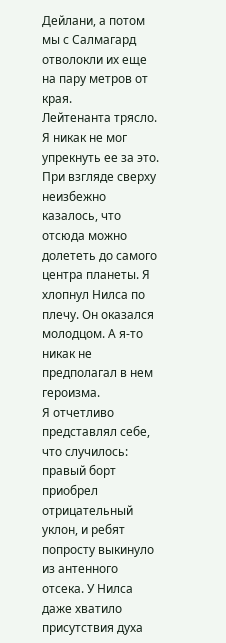Дейлани, а потом мы с Салмагард отволокли их еще на пару метров от края.
Лейтенанта трясло. Я никак не мог упрекнуть ее за это. При взгляде сверху неизбежно казалось, что отсюда можно долететь до самого центра планеты. Я хлопнул Нилса по плечу. Он оказался молодцом. А я-то никак не предполагал в нем героизма.
Я отчетливо представлял себе, что случилось: правый борт приобрел отрицательный уклон, и ребят попросту выкинуло из антенного отсека. У Нилса даже хватило присутствия духа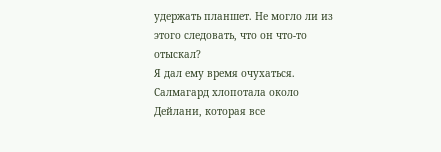удержать планшет. Не могло ли из этого следовать, что он что-то отыскал?
Я дал ему время очухаться. Салмагард хлопотала около Дейлани, которая все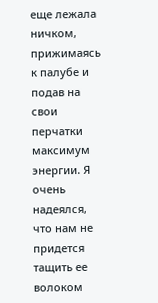еще лежала ничком, прижимаясь к палубе и подав на свои перчатки максимум энергии. Я очень надеялся, что нам не придется тащить ее волоком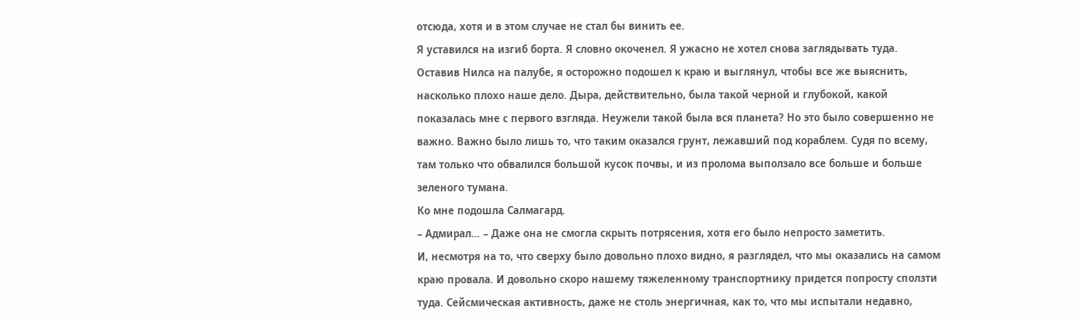отсюда, хотя и в этом случае не стал бы винить ее.
Я уставился на изгиб борта. Я словно окоченел. Я ужасно не хотел снова заглядывать туда.
Оставив Нилса на палубе, я осторожно подошел к краю и выглянул, чтобы все же выяснить, насколько плохо наше дело. Дыра, действительно, была такой черной и глубокой, какой показалась мне с первого взгляда. Неужели такой была вся планета? Но это было совершенно не важно. Важно было лишь то, что таким оказался грунт, лежавший под кораблем. Судя по всему, там только что обвалился большой кусок почвы, и из пролома выползало все больше и больше зеленого тумана.
Ко мне подошла Салмагард.
– Адмирал… – Даже она не смогла скрыть потрясения, хотя его было непросто заметить.
И, несмотря на то, что сверху было довольно плохо видно, я разглядел, что мы оказались на самом краю провала. И довольно скоро нашему тяжеленному транспортнику придется попросту сползти туда. Сейсмическая активность, даже не столь энергичная, как то, что мы испытали недавно,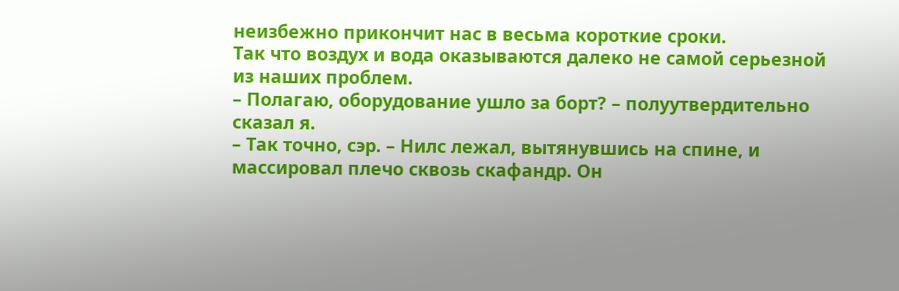неизбежно прикончит нас в весьма короткие сроки.
Так что воздух и вода оказываются далеко не самой серьезной из наших проблем.
– Полагаю, оборудование ушло за борт? – полуутвердительно сказал я.
– Так точно, сэр. – Нилс лежал, вытянувшись на спине, и массировал плечо сквозь скафандр. Он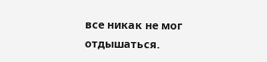все никак не мог отдышаться.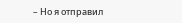– Но я отправил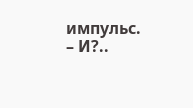импульс.
– И?..